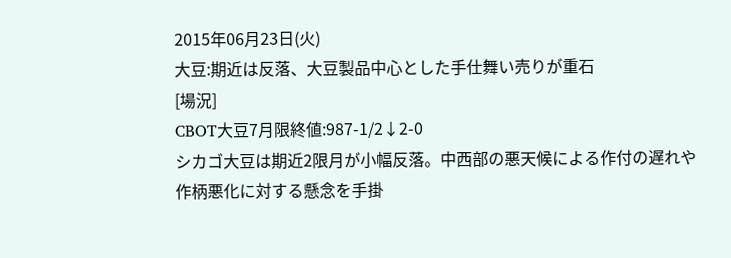2015年06月23日(火)
大豆:期近は反落、大豆製品中心とした手仕舞い売りが重石
[場況]
CBOT大豆7月限終値:987-1/2↓2-0
シカゴ大豆は期近2限月が小幅反落。中西部の悪天候による作付の遅れや作柄悪化に対する懸念を手掛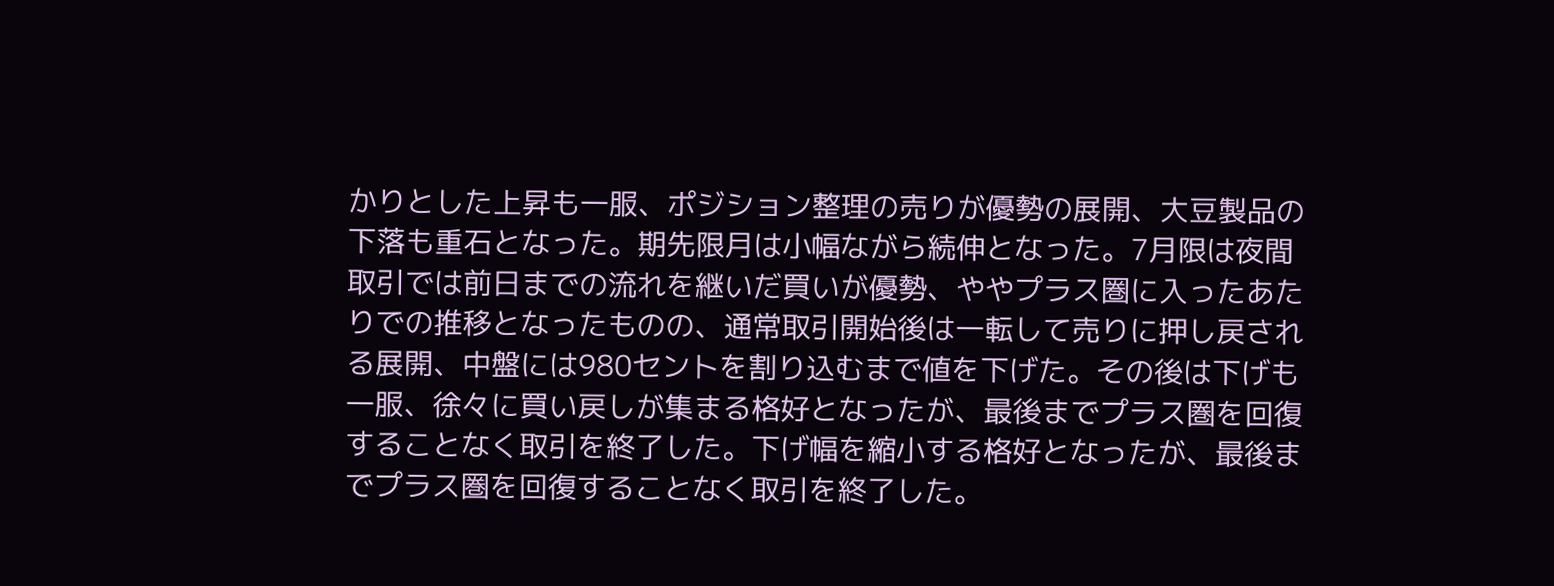かりとした上昇も一服、ポジション整理の売りが優勢の展開、大豆製品の下落も重石となった。期先限月は小幅ながら続伸となった。7月限は夜間取引では前日までの流れを継いだ買いが優勢、ややプラス圏に入ったあたりでの推移となったものの、通常取引開始後は一転して売りに押し戻される展開、中盤には980セントを割り込むまで値を下げた。その後は下げも一服、徐々に買い戻しが集まる格好となったが、最後までプラス圏を回復することなく取引を終了した。下げ幅を縮小する格好となったが、最後までプラス圏を回復することなく取引を終了した。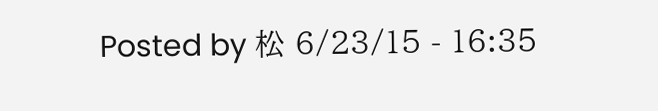Posted by 松 6/23/15 - 16:35